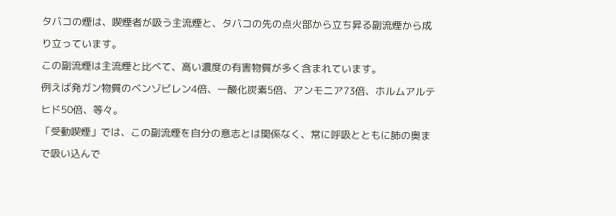タバコの煙は、喫煙者が吸う主流煙と、タバコの先の点火部から立ち昇る副流煙から成り立っています。
この副流煙は主流煙と比べて、高い濃度の有害物質が多く含まれています。
例えば発ガン物質のベンゾビレン4倍、一酸化炭素5倍、アンモニア73倍、ホルムアルテヒド50倍、等々。
「受動喫煙」では、この副流煙を自分の意志とは関係なく、常に呼吸とともに肺の奥まで吸い込んで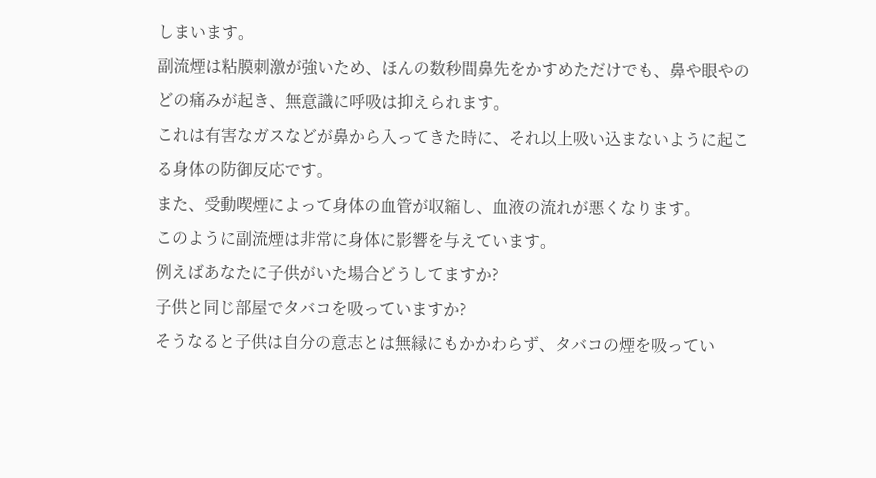しまいます。
副流煙は粘膜刺激が強いため、ほんの数秒間鼻先をかすめただけでも、鼻や眼やのどの痛みが起き、無意識に呼吸は抑えられます。
これは有害なガスなどが鼻から入ってきた時に、それ以上吸い込まないように起こる身体の防御反応です。
また、受動喫煙によって身体の血管が収縮し、血液の流れが悪くなります。
このように副流煙は非常に身体に影響を与えています。
例えばあなたに子供がいた場合どうしてますか?
子供と同じ部屋でタバコを吸っていますか?
そうなると子供は自分の意志とは無縁にもかかわらず、タバコの煙を吸ってい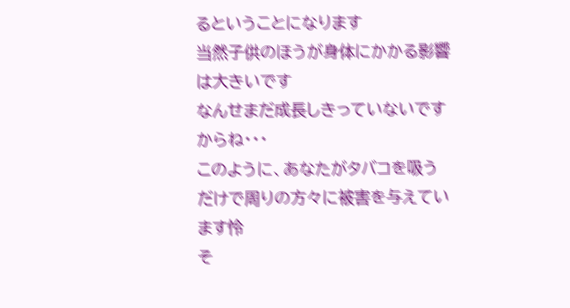るということになります
当然子供のほうが身体にかかる影響は大きいです
なんせまだ成長しきっていないですからね・・・
このように、あなたがタバコを吸うだけで周りの方々に被害を与えています怜
そ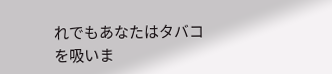れでもあなたはタバコを吸いま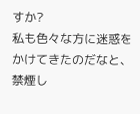すか?
私も色々な方に迷惑をかけてきたのだなと、禁煙し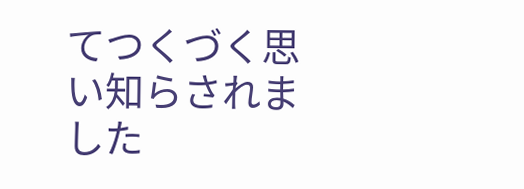てつくづく思い知らされました